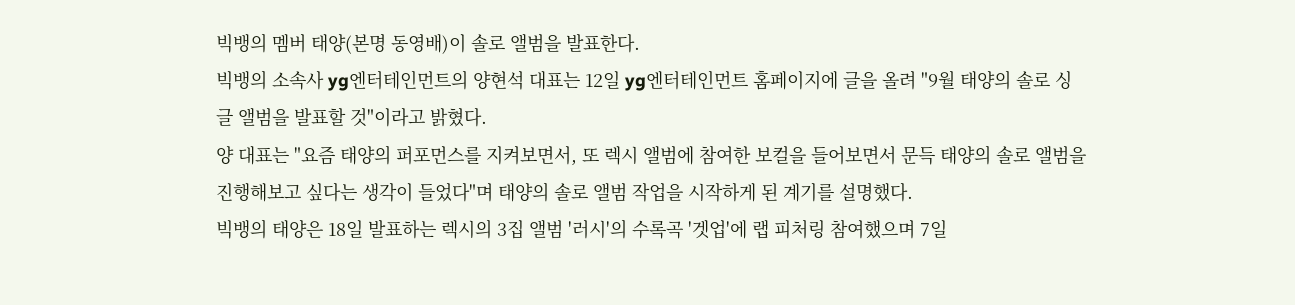빅뱅의 멤버 태양(본명 동영배)이 솔로 앨범을 발표한다.
빅뱅의 소속사 yg엔터테인먼트의 양현석 대표는 12일 yg엔터테인먼트 홈페이지에 글을 올려 "9월 태양의 솔로 싱글 앨범을 발표할 것"이라고 밝혔다.
양 대표는 "요즘 태양의 퍼포먼스를 지켜보면서, 또 렉시 앨범에 참여한 보컬을 들어보면서 문득 태양의 솔로 앨범을 진행해보고 싶다는 생각이 들었다"며 태양의 솔로 앨범 작업을 시작하게 된 계기를 설명했다.
빅뱅의 태양은 18일 발표하는 렉시의 3집 앨범 '러시'의 수록곡 '겟업'에 랩 피처링 참여했으며 7일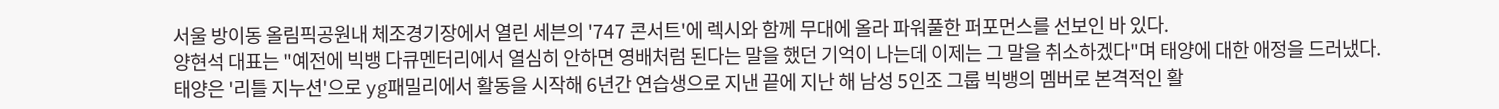서울 방이동 올림픽공원내 체조경기장에서 열린 세븐의 '747 콘서트'에 렉시와 함께 무대에 올라 파워풀한 퍼포먼스를 선보인 바 있다.
양현석 대표는 "예전에 빅뱅 다큐멘터리에서 열심히 안하면 영배처럼 된다는 말을 했던 기억이 나는데 이제는 그 말을 취소하겠다"며 태양에 대한 애정을 드러냈다.
태양은 '리틀 지누션'으로 yg패밀리에서 활동을 시작해 6년간 연습생으로 지낸 끝에 지난 해 남성 5인조 그룹 빅뱅의 멤버로 본격적인 활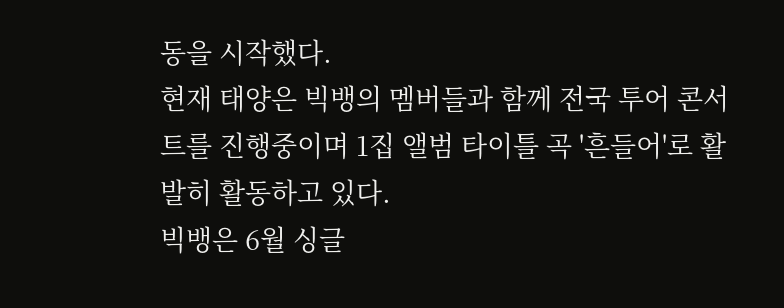동을 시작했다.
현재 태양은 빅뱅의 멤버들과 함께 전국 투어 콘서트를 진행중이며 1집 앨범 타이틀 곡 '흔들어'로 활발히 활동하고 있다.
빅뱅은 6월 싱글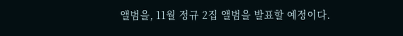앨범을, 11월 정규 2집 앨범을 발표할 예정이다.